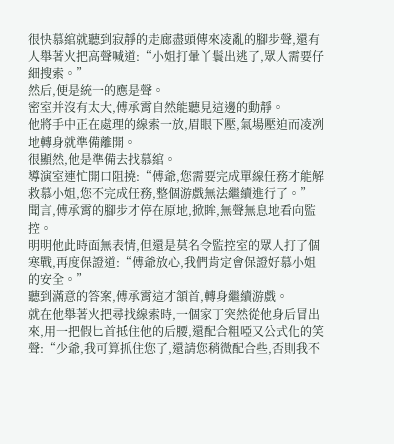很快慕綰就聽到寂靜的走廊盡頭傳來凌亂的腳步聲,還有人舉著火把高聲喊道:“小姐打暈丫鬟出逃了,眾人需要仔細搜索。”
然后,便是統一的應是聲。
密室并沒有太大,傅承霄自然能聽見這邊的動靜。
他將手中正在處理的線索一放,眉眼下壓,氣場壓迫而凌冽地轉身就準備離開。
很顯然,他是準備去找慕綰。
導演室連忙開口阻撓:“傅爺,您需要完成單線任務才能解救慕小姐,您不完成任務,整個游戲無法繼續進行了。”
聞言,傅承霄的腳步才停在原地,掀眸,無聲無息地看向監控。
明明他此時面無表情,但還是莫名令監控室的眾人打了個寒戰,再度保證道:“傅爺放心,我們肯定會保證好慕小姐的安全。”
聽到滿意的答案,傅承霄這才頷首,轉身繼續游戲。
就在他舉著火把尋找線索時,一個家丁突然從他身后冒出來,用一把假匕首抵住他的后腰,還配合粗啞又公式化的笑聲:“少爺,我可算抓住您了,還請您稍微配合些,否則我不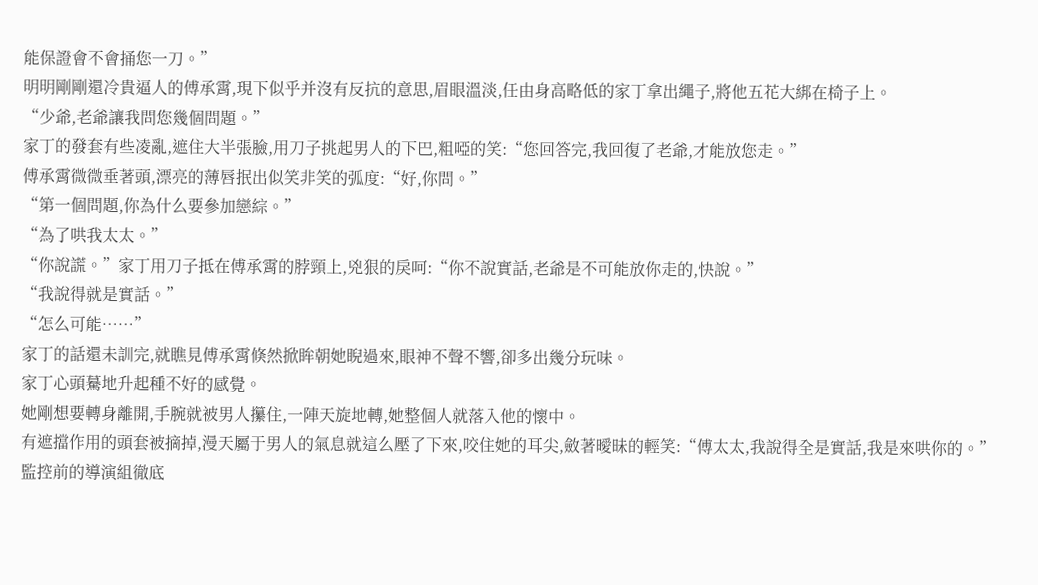能保證會不會捅您一刀。”
明明剛剛還冷貴逼人的傅承霄,現下似乎并沒有反抗的意思,眉眼溫淡,任由身高略低的家丁拿出繩子,將他五花大綁在椅子上。
“少爺,老爺讓我問您幾個問題。”
家丁的發套有些凌亂,遮住大半張臉,用刀子挑起男人的下巴,粗啞的笑:“您回答完,我回復了老爺,才能放您走。”
傅承霄微微垂著頭,漂亮的薄唇抿出似笑非笑的弧度:“好,你問。”
“第一個問題,你為什么要參加戀綜。”
“為了哄我太太。”
“你說謊。”家丁用刀子抵在傅承霄的脖頸上,兇狠的戾呵:“你不說實話,老爺是不可能放你走的,快說。”
“我說得就是實話。”
“怎么可能……”
家丁的話還未訓完,就瞧見傅承霄倏然掀眸朝她睨過來,眼神不聲不響,卻多出幾分玩味。
家丁心頭驀地升起種不好的感覺。
她剛想要轉身離開,手腕就被男人攥住,一陣天旋地轉,她整個人就落入他的懷中。
有遮擋作用的頭套被摘掉,漫天屬于男人的氣息就這么壓了下來,咬住她的耳尖,斂著曖昧的輕笑:“傅太太,我說得全是實話,我是來哄你的。”
監控前的導演組徹底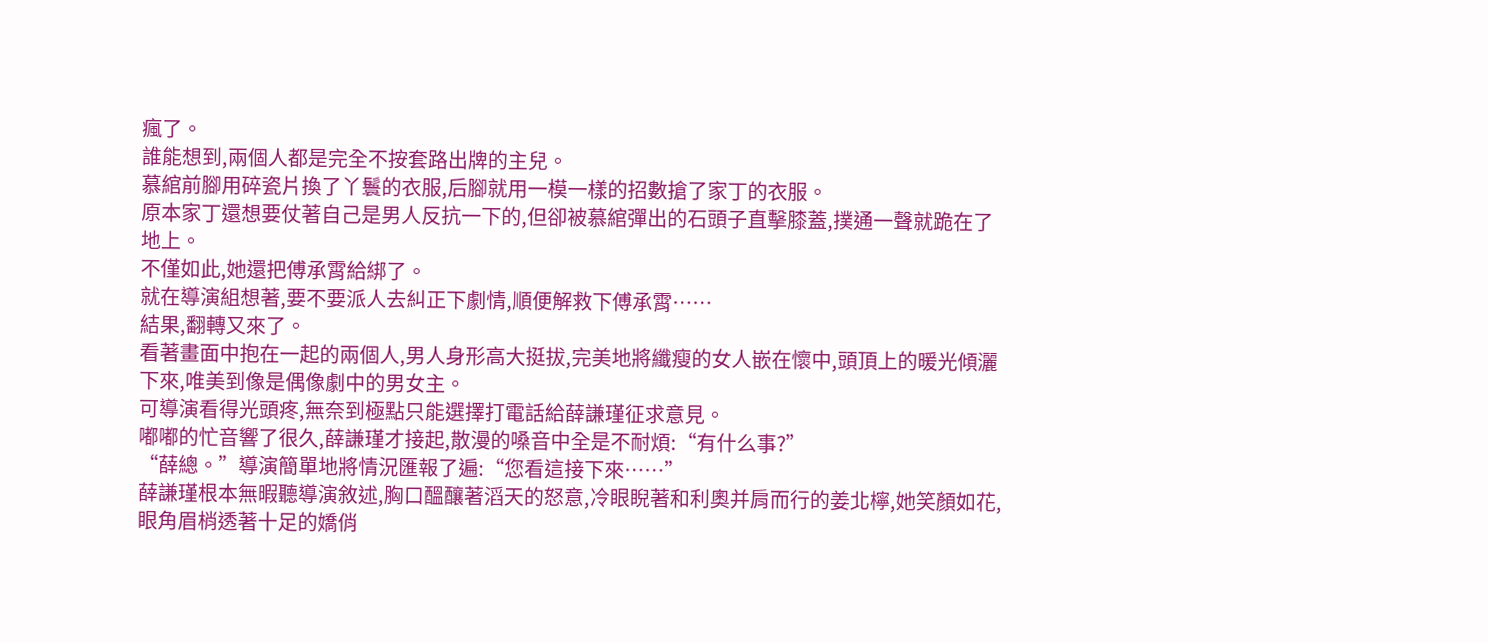瘋了。
誰能想到,兩個人都是完全不按套路出牌的主兒。
慕綰前腳用碎瓷片換了丫鬟的衣服,后腳就用一模一樣的招數搶了家丁的衣服。
原本家丁還想要仗著自己是男人反抗一下的,但卻被慕綰彈出的石頭子直擊膝蓋,撲通一聲就跪在了地上。
不僅如此,她還把傅承霄給綁了。
就在導演組想著,要不要派人去糾正下劇情,順便解救下傅承霄……
結果,翻轉又來了。
看著畫面中抱在一起的兩個人,男人身形高大挺拔,完美地將纖瘦的女人嵌在懷中,頭頂上的暖光傾灑下來,唯美到像是偶像劇中的男女主。
可導演看得光頭疼,無奈到極點只能選擇打電話給薛謙瑾征求意見。
嘟嘟的忙音響了很久,薛謙瑾才接起,散漫的嗓音中全是不耐煩:“有什么事?”
“薛總。”導演簡單地將情況匯報了遍:“您看這接下來……”
薛謙瑾根本無暇聽導演敘述,胸口醞釀著滔天的怒意,冷眼睨著和利奧并肩而行的姜北檸,她笑顏如花,眼角眉梢透著十足的嬌俏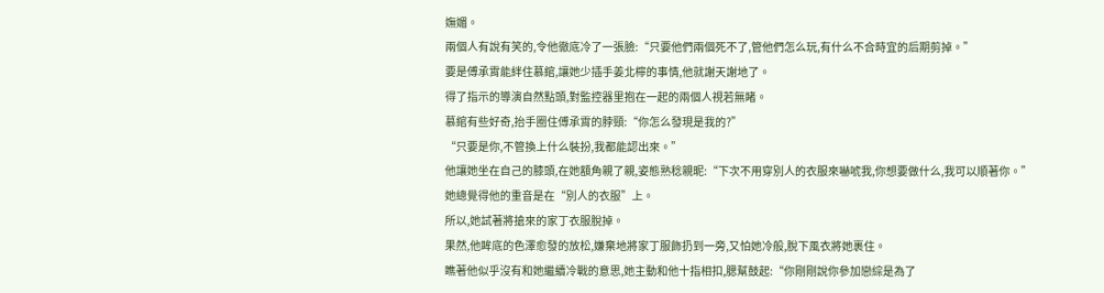嫵媚。
兩個人有說有笑的,令他徹底冷了一張臉:“只要他們兩個死不了,管他們怎么玩,有什么不合時宜的后期剪掉。”
要是傅承霄能絆住慕綰,讓她少插手姜北檸的事情,他就謝天謝地了。
得了指示的導演自然點頭,對監控器里抱在一起的兩個人視若無睹。
慕綰有些好奇,抬手圈住傅承霄的脖頸:“你怎么發現是我的?”
“只要是你,不管換上什么裝扮,我都能認出來。”
他讓她坐在自己的膝頭,在她額角親了親,姿態熟稔親昵:“下次不用穿別人的衣服來嚇唬我,你想要做什么,我可以順著你。”
她總覺得他的重音是在“別人的衣服”上。
所以,她試著將搶來的家丁衣服脫掉。
果然,他眸底的色澤愈發的放松,嫌棄地將家丁服飾扔到一旁,又怕她冷般,脫下風衣將她裹住。
瞧著他似乎沒有和她繼續冷戰的意思,她主動和他十指相扣,腮幫鼓起:“你剛剛說你參加戀綜是為了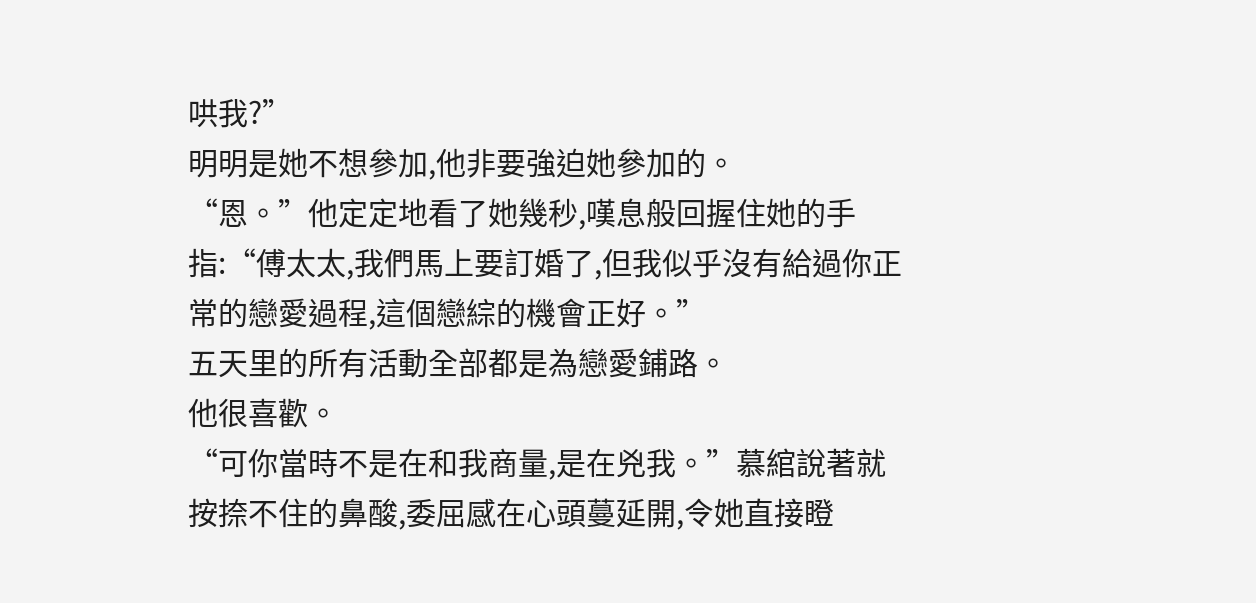哄我?”
明明是她不想參加,他非要強迫她參加的。
“恩。”他定定地看了她幾秒,嘆息般回握住她的手指:“傅太太,我們馬上要訂婚了,但我似乎沒有給過你正常的戀愛過程,這個戀綜的機會正好。”
五天里的所有活動全部都是為戀愛鋪路。
他很喜歡。
“可你當時不是在和我商量,是在兇我。”慕綰說著就按捺不住的鼻酸,委屈感在心頭蔓延開,令她直接瞪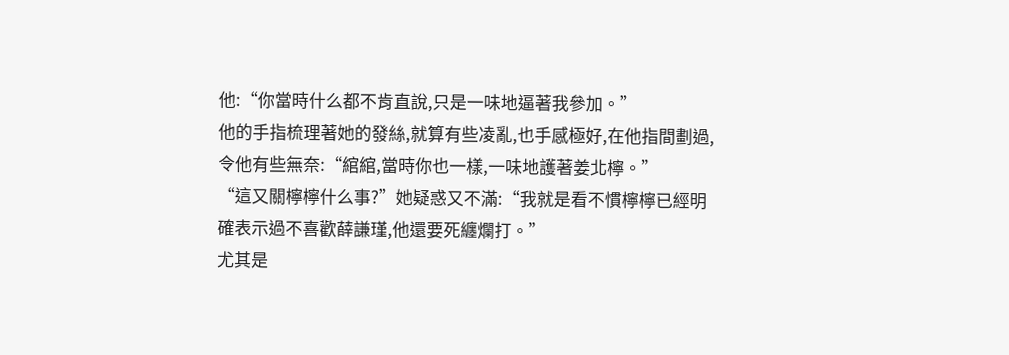他:“你當時什么都不肯直說,只是一味地逼著我參加。”
他的手指梳理著她的發絲,就算有些凌亂,也手感極好,在他指間劃過,令他有些無奈:“綰綰,當時你也一樣,一味地護著姜北檸。”
“這又關檸檸什么事?”她疑惑又不滿:“我就是看不慣檸檸已經明確表示過不喜歡薛謙瑾,他還要死纏爛打。”
尤其是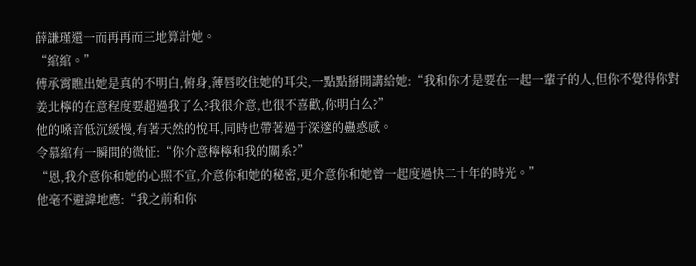薛謙瑾還一而再再而三地算計她。
“綰綰。”
傅承霄瞧出她是真的不明白,俯身,薄唇咬住她的耳尖,一點點掰開講給她:“我和你才是要在一起一輩子的人,但你不覺得你對姜北檸的在意程度要超過我了么?我很介意,也很不喜歡,你明白么?”
他的嗓音低沉緩慢,有著天然的悅耳,同時也帶著過于深邃的蠱惑感。
令慕綰有一瞬間的微怔:“你介意檸檸和我的關系?”
“恩,我介意你和她的心照不宣,介意你和她的秘密,更介意你和她曾一起度過快二十年的時光。”
他毫不避諱地應:“我之前和你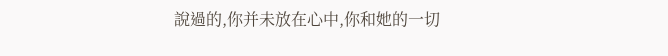說過的,你并未放在心中,你和她的一切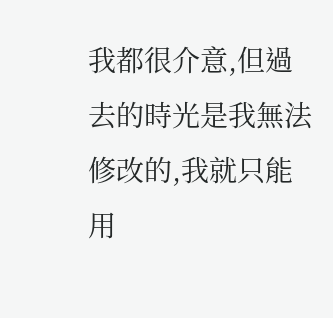我都很介意,但過去的時光是我無法修改的,我就只能用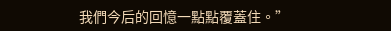我們今后的回憶一點點覆蓋住。”